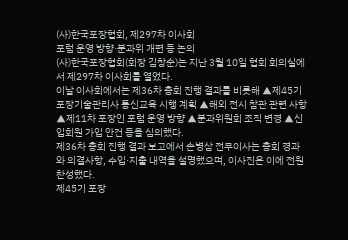(사)한국포장협회, 제297차 이사회
포럼 운영 방향·분과위 개편 등 논의
(사)한국포장협회(회장 김창순)는 지난 3월 10일 협회 회의실에서 제297차 이사회를 열었다.
이날 이사회에서는 제36차 총회 진행 결과를 비롯해 ▲제45기 포장기술관리사 통신교육 시행 계획 ▲해외 전시 참관 관련 사항 ▲제11차 포장인 포럼 운영 방향 ▲분과위원회 조직 변경 ▲신입회원 가입 안건 등을 심의했다.
제36차 총회 진행 결과 보고에서 손병삼 전무이사는 총회 경과와 의결사항, 수입·지출 내역을 설명했으며, 이사진은 이에 전원 찬성했다.
제45기 포장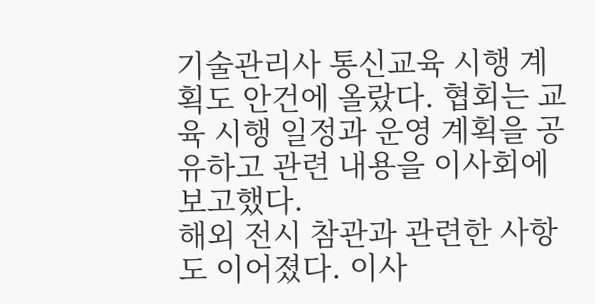기술관리사 통신교육 시행 계획도 안건에 올랐다. 협회는 교육 시행 일정과 운영 계획을 공유하고 관련 내용을 이사회에 보고했다.
해외 전시 참관과 관련한 사항도 이어졌다. 이사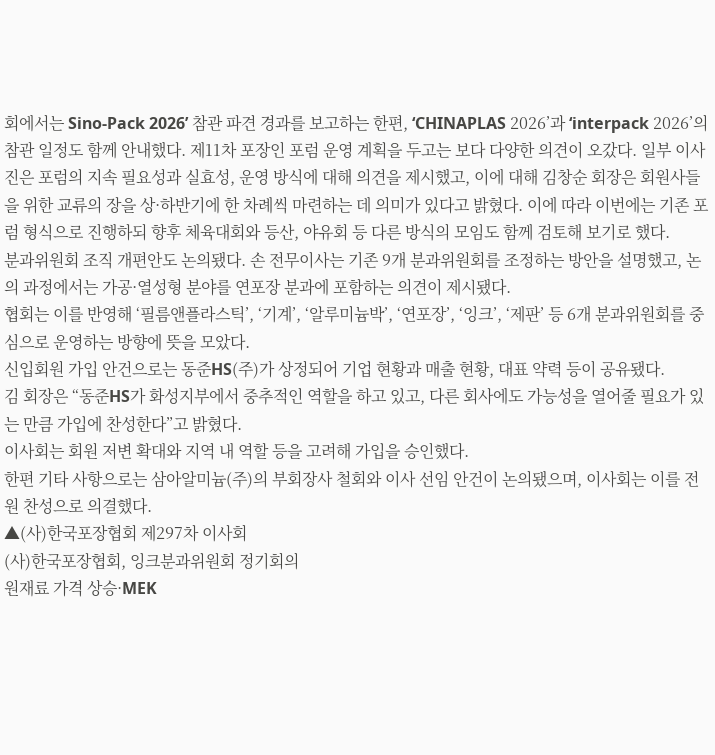회에서는 Sino-Pack 2026’ 참관 파견 경과를 보고하는 한편, ‘CHINAPLAS 2026’과 ‘interpack 2026’의 참관 일정도 함께 안내했다. 제11차 포장인 포럼 운영 계획을 두고는 보다 다양한 의견이 오갔다. 일부 이사진은 포럼의 지속 필요성과 실효성, 운영 방식에 대해 의견을 제시했고, 이에 대해 김창순 회장은 회원사들을 위한 교류의 장을 상·하반기에 한 차례씩 마련하는 데 의미가 있다고 밝혔다. 이에 따라 이번에는 기존 포럼 형식으로 진행하되 향후 체육대회와 등산, 야유회 등 다른 방식의 모임도 함께 검토해 보기로 했다.
분과위원회 조직 개편안도 논의됐다. 손 전무이사는 기존 9개 분과위원회를 조정하는 방안을 설명했고, 논의 과정에서는 가공·열성형 분야를 연포장 분과에 포함하는 의견이 제시됐다.
협회는 이를 반영해 ‘필름앤플라스틱’, ‘기계’, ‘알루미늄박’, ‘연포장’, ‘잉크’, ‘제판’ 등 6개 분과위원회를 중심으로 운영하는 방향에 뜻을 모았다.
신입회원 가입 안건으로는 동준HS(주)가 상정되어 기업 현황과 매출 현황, 대표 약력 등이 공유됐다.
김 회장은 “동준HS가 화성지부에서 중추적인 역할을 하고 있고, 다른 회사에도 가능성을 열어줄 필요가 있는 만큼 가입에 찬성한다”고 밝혔다.
이사회는 회원 저변 확대와 지역 내 역할 등을 고려해 가입을 승인했다.
한편 기타 사항으로는 삼아알미늄(주)의 부회장사 철회와 이사 선임 안건이 논의됐으며, 이사회는 이를 전원 찬성으로 의결했다.
▲(사)한국포장협회 제297차 이사회
(사)한국포장협회, 잉크분과위원회 정기회의
원재료 가격 상승·MEK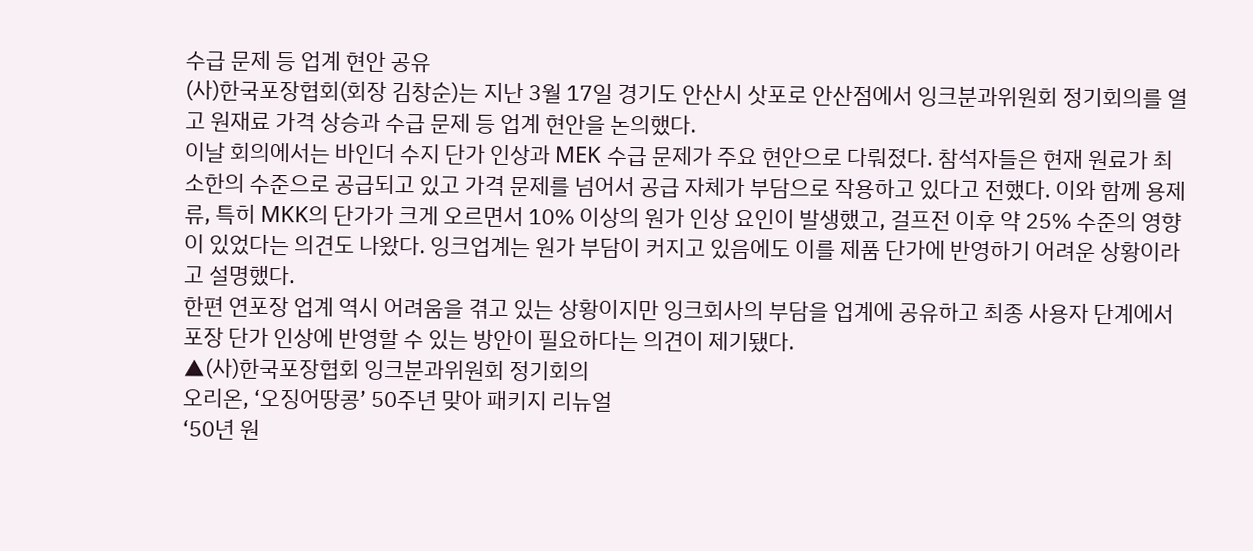수급 문제 등 업계 현안 공유
(사)한국포장협회(회장 김창순)는 지난 3월 17일 경기도 안산시 삿포로 안산점에서 잉크분과위원회 정기회의를 열고 원재료 가격 상승과 수급 문제 등 업계 현안을 논의했다.
이날 회의에서는 바인더 수지 단가 인상과 MEK 수급 문제가 주요 현안으로 다뤄졌다. 참석자들은 현재 원료가 최소한의 수준으로 공급되고 있고 가격 문제를 넘어서 공급 자체가 부담으로 작용하고 있다고 전했다. 이와 함께 용제류, 특히 MKK의 단가가 크게 오르면서 10% 이상의 원가 인상 요인이 발생했고, 걸프전 이후 약 25% 수준의 영향이 있었다는 의견도 나왔다. 잉크업계는 원가 부담이 커지고 있음에도 이를 제품 단가에 반영하기 어려운 상황이라고 설명했다.
한편 연포장 업계 역시 어려움을 겪고 있는 상황이지만 잉크회사의 부담을 업계에 공유하고 최종 사용자 단계에서 포장 단가 인상에 반영할 수 있는 방안이 필요하다는 의견이 제기됐다.
▲(사)한국포장협회 잉크분과위원회 정기회의
오리온, ‘오징어땅콩’ 50주년 맞아 패키지 리뉴얼
‘50년 원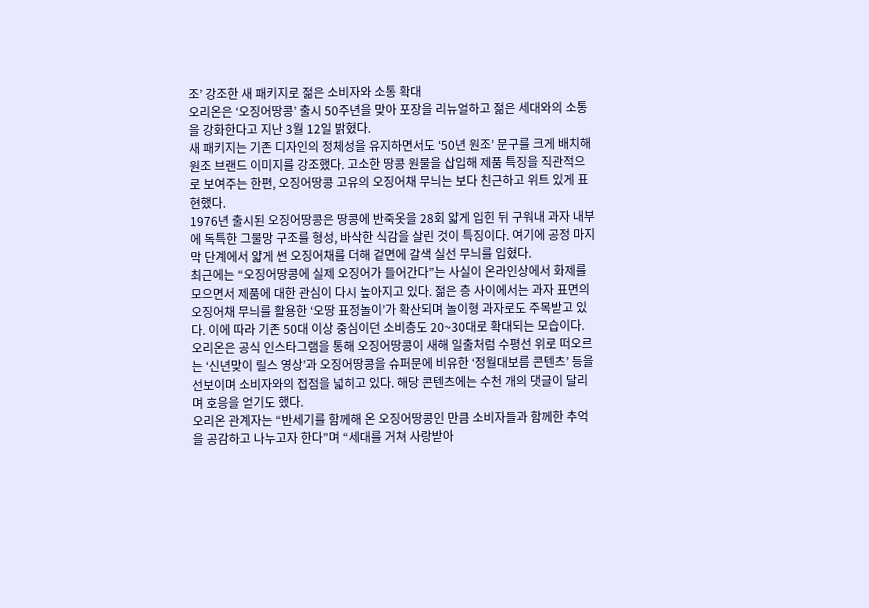조’ 강조한 새 패키지로 젊은 소비자와 소통 확대
오리온은 ‘오징어땅콩’ 출시 50주년을 맞아 포장을 리뉴얼하고 젊은 세대와의 소통을 강화한다고 지난 3월 12일 밝혔다.
새 패키지는 기존 디자인의 정체성을 유지하면서도 ‘50년 원조’ 문구를 크게 배치해 원조 브랜드 이미지를 강조했다. 고소한 땅콩 원물을 삽입해 제품 특징을 직관적으로 보여주는 한편, 오징어땅콩 고유의 오징어채 무늬는 보다 친근하고 위트 있게 표현했다.
1976년 출시된 오징어땅콩은 땅콩에 반죽옷을 28회 얇게 입힌 뒤 구워내 과자 내부에 독특한 그물망 구조를 형성, 바삭한 식감을 살린 것이 특징이다. 여기에 공정 마지막 단계에서 얇게 썬 오징어채를 더해 겉면에 갈색 실선 무늬를 입혔다.
최근에는 “오징어땅콩에 실제 오징어가 들어간다”는 사실이 온라인상에서 화제를 모으면서 제품에 대한 관심이 다시 높아지고 있다. 젊은 층 사이에서는 과자 표면의 오징어채 무늬를 활용한 ‘오땅 표정놀이’가 확산되며 놀이형 과자로도 주목받고 있다. 이에 따라 기존 50대 이상 중심이던 소비층도 20~30대로 확대되는 모습이다.
오리온은 공식 인스타그램을 통해 오징어땅콩이 새해 일출처럼 수평선 위로 떠오르는 ‘신년맞이 릴스 영상’과 오징어땅콩을 슈퍼문에 비유한 ‘정월대보름 콘텐츠’ 등을 선보이며 소비자와의 접점을 넓히고 있다. 해당 콘텐츠에는 수천 개의 댓글이 달리며 호응을 얻기도 했다.
오리온 관계자는 “반세기를 함께해 온 오징어땅콩인 만큼 소비자들과 함께한 추억을 공감하고 나누고자 한다”며 “세대를 거쳐 사랑받아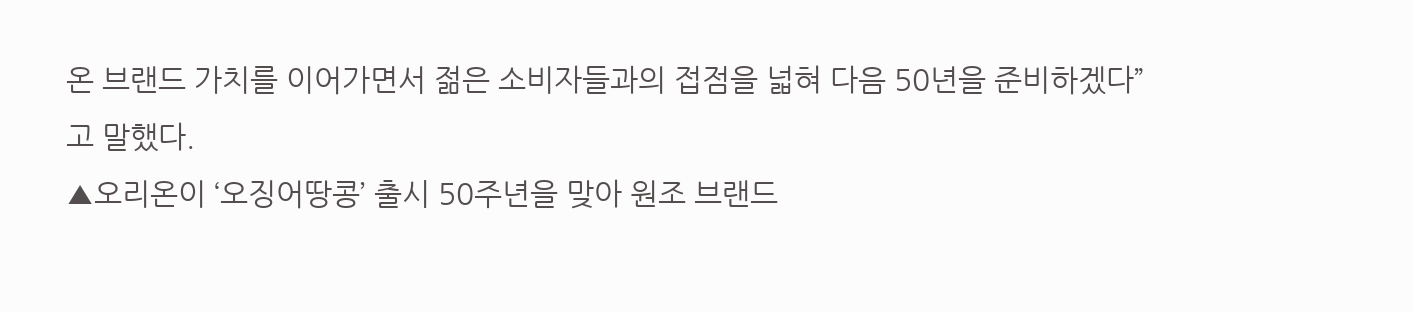온 브랜드 가치를 이어가면서 젊은 소비자들과의 접점을 넓혀 다음 50년을 준비하겠다”고 말했다.
▲오리온이 ‘오징어땅콩’ 출시 50주년을 맞아 원조 브랜드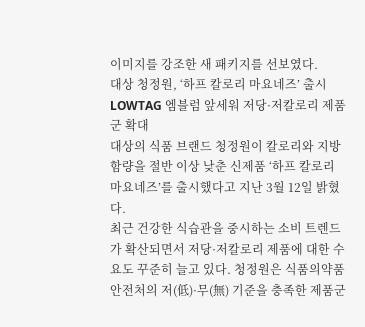이미지를 강조한 새 패키지를 선보였다.
대상 청정원, ‘하프 칼로리 마요네즈’ 출시
LOWTAG 엠블럼 앞세워 저당·저칼로리 제품군 확대
대상의 식품 브랜드 청정원이 칼로리와 지방 함량을 절반 이상 낮춘 신제품 ‘하프 칼로리 마요네즈’를 출시했다고 지난 3월 12일 밝혔다.
최근 건강한 식습관을 중시하는 소비 트렌드가 확산되면서 저당·저칼로리 제품에 대한 수요도 꾸준히 늘고 있다. 청정원은 식품의약품안전처의 저(低)·무(無) 기준을 충족한 제품군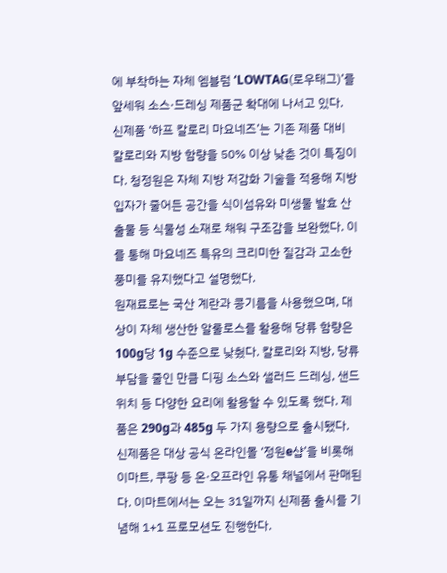에 부착하는 자체 엠블럼 ‘LOWTAG(로우태그)’를 앞세워 소스·드레싱 제품군 확대에 나서고 있다.
신제품 ‘하프 칼로리 마요네즈’는 기존 제품 대비 칼로리와 지방 함량을 50% 이상 낮춘 것이 특징이다. 청정원은 자체 지방 저감화 기술을 적용해 지방 입자가 줄어든 공간을 식이섬유와 미생물 발효 산출물 등 식물성 소재로 채워 구조감을 보완했다. 이를 통해 마요네즈 특유의 크리미한 질감과 고소한 풍미를 유지했다고 설명했다.
원재료로는 국산 계란과 콩기름을 사용했으며, 대상이 자체 생산한 알룰로스를 활용해 당류 함량은 100g당 1g 수준으로 낮췄다. 칼로리와 지방, 당류 부담을 줄인 만큼 디핑 소스와 샐러드 드레싱, 샌드위치 등 다양한 요리에 활용할 수 있도록 했다. 제품은 290g과 485g 두 가지 용량으로 출시됐다.
신제품은 대상 공식 온라인몰 ‘정원e샵’을 비롯해 이마트, 쿠팡 등 온·오프라인 유통 채널에서 판매된다. 이마트에서는 오는 31일까지 신제품 출시를 기념해 1+1 프로모션도 진행한다.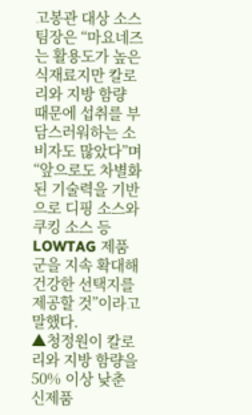고봉관 대상 소스팀장은 “마요네즈는 활용도가 높은 식재료지만 칼로리와 지방 함량 때문에 섭취를 부담스러워하는 소비자도 많았다”며 “앞으로도 차별화된 기술력을 기반으로 디핑 소스와 쿠킹 소스 등 LOWTAG 제품군을 지속 확대해 건강한 선택지를 제공할 것”이라고 말했다.
▲청정원이 칼로리와 지방 함량을 50% 이상 낮춘 신제품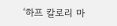‘하프 칼로리 마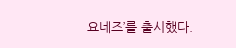요네즈’를 출시했다.